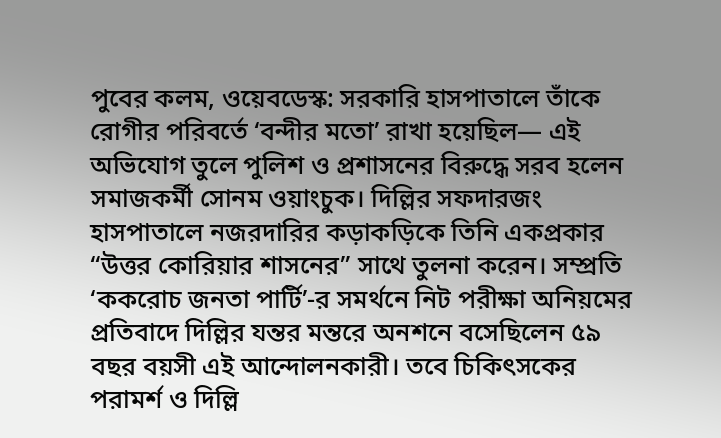পুবের কলম, ওয়েবডেস্ক: সরকারি হাসপাতালে তাঁকে রোগীর পরিবর্তে ‘বন্দীর মতো’ রাখা হয়েছিল— এই অভিযোগ তুলে পুলিশ ও প্রশাসনের বিরুদ্ধে সরব হলেন সমাজকর্মী সোনম ওয়াংচুক। দিল্লির সফদারজং হাসপাতালে নজরদারির কড়াকড়িকে তিনি একপ্রকার “উত্তর কোরিয়ার শাসনের” সাথে তুলনা করেন। সম্প্রতি ‘ককরোচ জনতা পার্টি’-র সমর্থনে নিট পরীক্ষা অনিয়মের প্রতিবাদে দিল্লির যন্তর মন্তরে অনশনে বসেছিলেন ৫৯ বছর বয়সী এই আন্দোলনকারী। তবে চিকিৎসকের পরামর্শ ও দিল্লি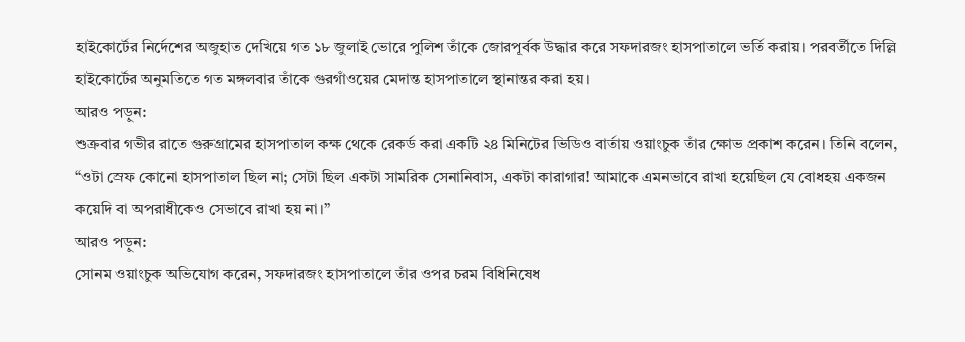হাইকোর্টের নির্দেশের অজুহাত দেখিয়ে গত ১৮ জুলাই ভোরে পুলিশ তাঁকে জোরপূর্বক উদ্ধার করে সফদারজং হাসপাতালে ভর্তি করায়। পরবর্তীতে দিল্লি হাইকোর্টের অনুমতিতে গত মঙ্গলবার তাঁকে গুরগাঁওয়ের মেদান্ত হাসপাতালে স্থানান্তর করা হয়।
আরও পড়ুন:
শুক্রবার গভীর রাতে গুরুগ্রামের হাসপাতাল কক্ষ থেকে রেকর্ড করা একটি ২৪ মিনিটের ভিডিও বার্তায় ওয়াংচুক তাঁর ক্ষোভ প্রকাশ করেন। তিনি বলেন, “ওটা স্রেফ কোনো হাসপাতাল ছিল না; সেটা ছিল একটা সামরিক সেনানিবাস, একটা কারাগার! আমাকে এমনভাবে রাখা হয়েছিল যে বোধহয় একজন কয়েদি বা অপরাধীকেও সেভাবে রাখা হয় না।”
আরও পড়ুন:
সোনম ওয়াংচুক অভিযোগ করেন, সফদারজং হাসপাতালে তাঁর ওপর চরম বিধিনিষেধ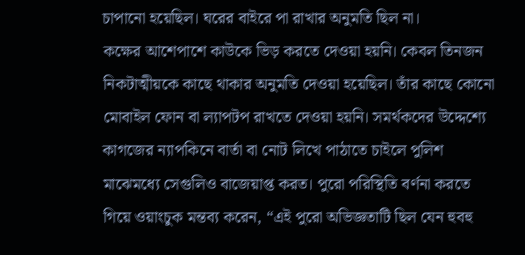চাপানো হয়েছিল। ঘরের বাইরে পা রাখার অনুমতি ছিল না।
কক্ষের আশেপাশে কাউকে ভিড় করতে দেওয়া হয়নি। কেবল তিনজন নিকটাত্মীয়কে কাছে থাকার অনুমতি দেওয়া হয়েছিল। তাঁর কাছে কোনো মোবাইল ফোন বা ল্যাপটপ রাখতে দেওয়া হয়নি। সমর্থকদের উদ্দেশ্যে কাগজের ন্যাপকিনে বার্তা বা নোট লিখে পাঠাতে চাইলে পুলিশ মাঝেমধ্যে সেগুলিও বাজেয়াপ্ত করত। পুরো পরিস্থিতি বর্ণনা করতে গিয়ে ওয়াংচুক মন্তব্য করেন, “এই পুরো অভিজ্ঞতাটি ছিল যেন হুবহু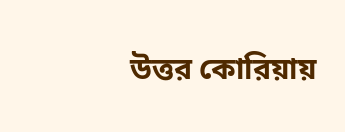উত্তর কোরিয়ায়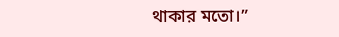থাকার মতো।”